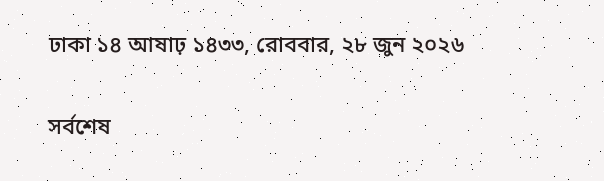ঢাকা ১৪ আষাঢ় ১৪৩৩, রোববার, ২৮ জুন ২০২৬

সর্বশেষ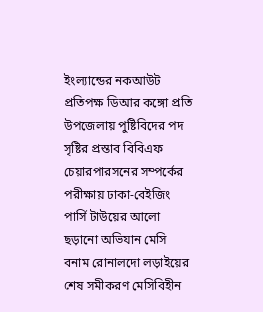ইংল্যান্ডের নকআউট প্রতিপক্ষ ডিআর কঙ্গো প্রতি উপজেলায় পুষ্টিবিদের পদ সৃষ্টির প্রস্তাব বিবিএফ চেয়ারপারসনের সম্পর্কের পরীক্ষায় ঢাকা-বেইজিং পার্সি টাউয়ের আলো ছড়ানো অভিযান মেসি বনাম রোনালদো লড়াইয়ের শেষ সমীকরণ মেসিবিহীন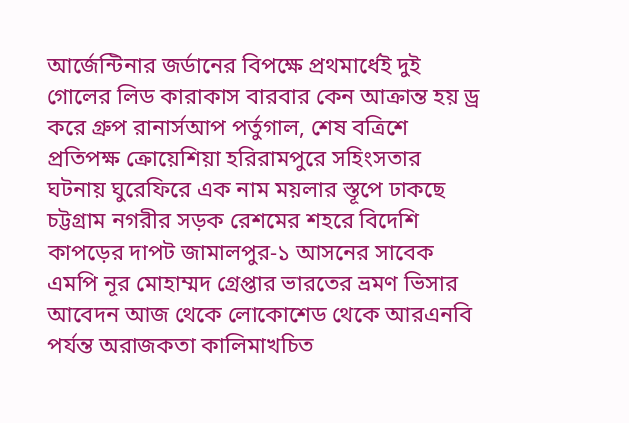আর্জেন্টিনার জর্ডানের বিপক্ষে প্রথমার্ধেই দুই গোলের লিড কারাকাস বারবার কেন আক্রান্ত হয় ড্র করে গ্রুপ রানার্সআপ পর্তুগাল, শেষ বত্রিশে প্রতিপক্ষ ক্রোয়েশিয়া হরিরামপুরে সহিংসতার ঘটনায় ঘুরেফিরে এক নাম ময়লার স্তূপে ঢাকছে চট্টগ্রাম নগরীর সড়ক রেশমের শহরে বিদেশি কাপড়ের দাপট জামালপুর-১ আসনের সাবেক এমপি নূর মোহাম্মদ গ্রেপ্তার ভারতের ভ্রমণ ভিসার আবেদন আজ থেকে লোকোশেড থেকে আরএনবি পর্যন্ত অরাজকতা কালিমাখচিত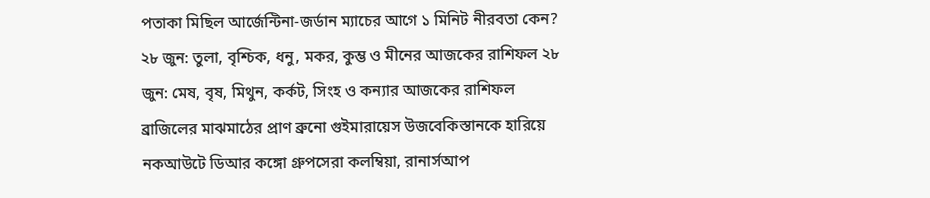পতাকা মিছিল আর্জেন্টিনা-জর্ডান ম্যাচের আগে ১ মিনিট নীরবতা কেন? ২৮ জুন: তুলা, বৃশ্চিক, ধনু, মকর, কুম্ভ ও মীনের আজকের রাশিফল ২৮ জুন: মেষ, বৃষ, মিথুন, কর্কট, সিংহ ও কন্যার আজকের রাশিফল ব্রাজিলের মাঝমাঠের প্রাণ ব্রুনো গুইমারায়েস উজবেকিস্তানকে হারিয়ে নকআউটে ডিআর কঙ্গো গ্রুপসেরা কলম্বিয়া, রানার্সআপ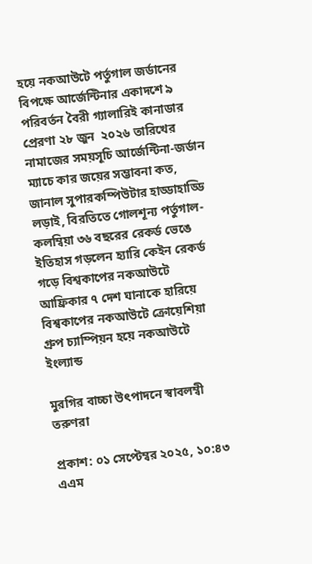হয়ে নকআউটে পর্তুগাল জর্ডানের বিপক্ষে আর্জেন্টিনার একাদশে ৯ পরিবর্তন বৈরী গ্যালারিই কানাডার প্রেরণা ২৮ জুন  ২০২৬ তারিখের নামাজের সময়সূচি আর্জেন্টিনা-জর্ডান ম্যাচে কার জয়ের সম্ভাবনা কত, জানাল সুপারকম্পিউটার হাড্ডাহাড্ডি লড়াই, বিরতিতে গোলশূন্য পর্তুগাল-কলম্বিয়া ৩৬ বছরের রেকর্ড ভেঙে ইতিহাস গড়লেন হ্যারি কেইন রেকর্ড গড়ে বিশ্বকাপের নকআউটে আফ্রিকার ৭ দেশ ঘানাকে হারিয়ে বিশ্বকাপের নকআউটে ক্রোয়েশিয়া গ্রুপ চ্যাম্পিয়ন হয়ে নকআউটে ইংল্যান্ড

মুরগির বাচ্চা উৎপাদনে স্বাবলম্বী তরুণরা

প্রকাশ: ০১ সেপ্টেম্বর ২০২৫, ১০:৪৩ এএম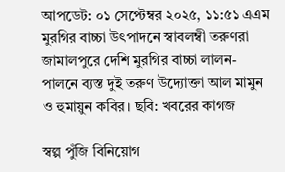আপডেট: ০১ সেপ্টেম্বর ২০২৫, ১১:৫১ এএম
মুরগির বাচ্চা উৎপাদনে স্বাবলম্বী তরুণরা
জামালপুরে দেশি মুরগির বাচ্চা লালন-পালনে ব্যস্ত দুই তরুণ উদ্যোক্তা আল মামুন ও হুমায়ুন কবির। ছবি: খবরের কাগজ

স্বল্প পুঁজি বিনিয়োগ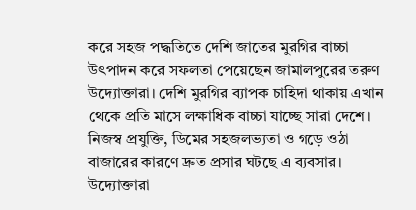করে সহজ পদ্ধতিতে দেশি জাতের মুরগির বাচ্চা উৎপাদন করে সফলতা পেয়েছেন জামালপুরের তরুণ উদ্যোক্তারা। দেশি মুরগির ব্যাপক চাহিদা থাকায় এখান থেকে প্রতি মাসে লক্ষাধিক বাচ্চা যাচ্ছে সারা দেশে। নিজস্ব প্রযুক্তি, ডিমের সহজলভ্যতা ও গড়ে ওঠা বাজারের কারণে দ্রুত প্রসার ঘটছে এ ব্যবসার। উদ্যোক্তারা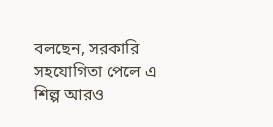বলছেন, সরকারি সহযোগিতা পেলে এ শিল্প আরও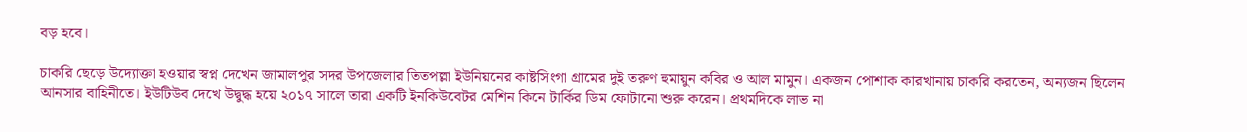বড় হবে।

চাকরি ছেড়ে উদ্যোক্তা হওয়ার স্বপ্ন দেখেন জামালপুর সদর উপজেলার তিতপল্লা ইউনিয়নের কাষ্টসিংগা গ্রামের দুই তরুণ হুমায়ুন কবির ও আল মামুন। একজন পোশাক কারখানায় চাকরি করতেন, অন্যজন ছিলেন আনসার বাহিনীতে। ইউটিউব দেখে উদ্বুদ্ধ হয়ে ২০১৭ সালে তারা একটি ইনকিউবেটর মেশিন কিনে টার্কির ডিম ফোটানো শুরু করেন। প্রথমদিকে লাভ না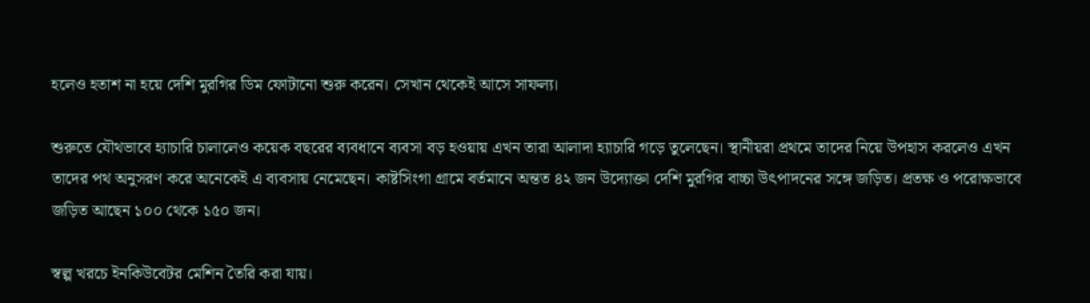হলেও হতাশ না হয়ে দেশি মুরগির ডিম ফোটানো শুরু করেন। সেখান থেকেই আসে সাফল্য।

শুরুতে যৌথভাবে হ্যাচারি চালালেও কয়েক বছরের ব্যবধানে ব্যবসা বড় হওয়ায় এখন তারা আলাদা হ্যাচারি গড়ে তুলেছেন। স্থানীয়রা প্রথমে তাদের নিয়ে উপহাস করলেও এখন তাদের পথ অনুসরণ করে অনেকেই এ ব্যবসায় নেমেছেন। কাষ্টসিংগা গ্রামে বর্তমানে অন্তত ৪২ জন উদ্যোক্তা দেশি মুরগির বাচ্চা উৎপাদনের সঙ্গে জড়িত। প্রতক্ষ ও পরোক্ষভাবে জড়িত আছেন ১০০ থেকে ১৫০ জন।

স্বল্প খরচে ইনকিউবেটর মেশিন তৈরি করা যায়।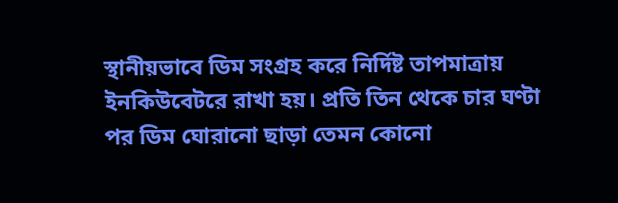স্থানীয়ভাবে ডিম সংগ্রহ করে নির্দিষ্ট তাপমাত্রায় ইনকিউবেটরে রাখা হয়। প্রতি তিন থেকে চার ঘণ্টা পর ডিম ঘোরানো ছাড়া তেমন কোনো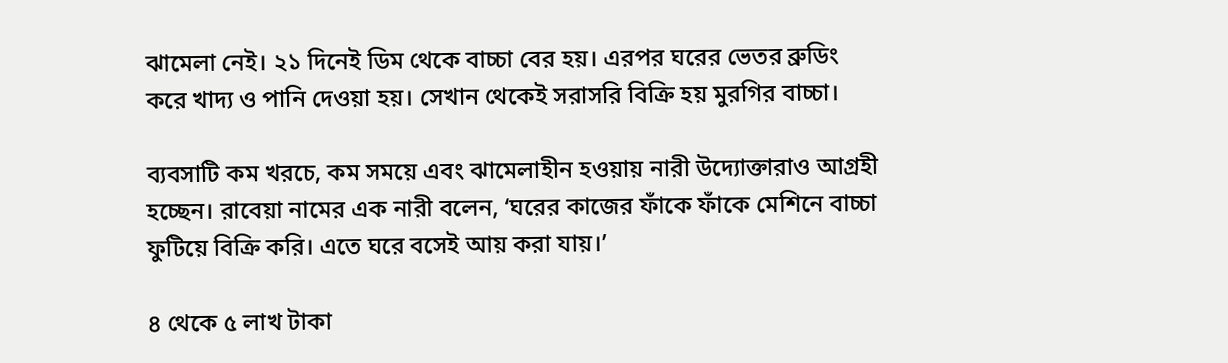ঝামেলা নেই। ২১ দিনেই ডিম থেকে বাচ্চা বের হয়। এরপর ঘরের ভেতর ব্রুডিং করে খাদ্য ও পানি দেওয়া হয়। সেখান থেকেই সরাসরি বিক্রি হয় মুরগির বাচ্চা।

ব্যবসাটি কম খরচে, কম সময়ে এবং ঝামেলাহীন হওয়ায় নারী উদ্যোক্তারাও আগ্রহী হচ্ছেন। রাবেয়া নামের এক নারী বলেন, ‘ঘরের কাজের ফাঁকে ফাঁকে মেশিনে বাচ্চা ফুটিয়ে বিক্রি করি। এতে ঘরে বসেই আয় করা যায়।’

৪ থেকে ৫ লাখ টাকা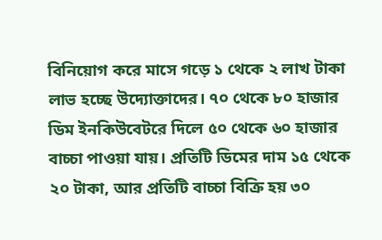বিনিয়োগ করে মাসে গড়ে ১ থেকে ২ লাখ টাকা লাভ হচ্ছে উদ্যোক্তাদের। ৭০ থেকে ৮০ হাজার ডিম ইনকিউবেটরে দিলে ৫০ থেকে ৬০ হাজার বাচ্চা পাওয়া যায়। প্রতিটি ডিমের দাম ১৫ থেকে ২০ টাকা, আর প্রতিটি বাচ্চা বিক্রি হয় ৩০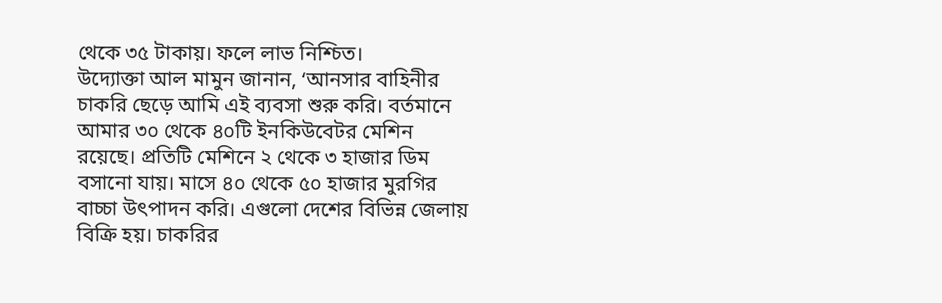থেকে ৩৫ টাকায়। ফলে লাভ নিশ্চিত।
উদ্যোক্তা আল মামুন জানান, ‘আনসার বাহিনীর চাকরি ছেড়ে আমি এই ব্যবসা শুরু করি। বর্তমানে আমার ৩০ থেকে ৪০টি ইনকিউবেটর মেশিন রয়েছে। প্রতিটি মেশিনে ২ থেকে ৩ হাজার ডিম বসানো যায়। মাসে ৪০ থেকে ৫০ হাজার মুরগির বাচ্চা উৎপাদন করি। এগুলো দেশের বিভিন্ন জেলায় বিক্রি হয়। চাকরির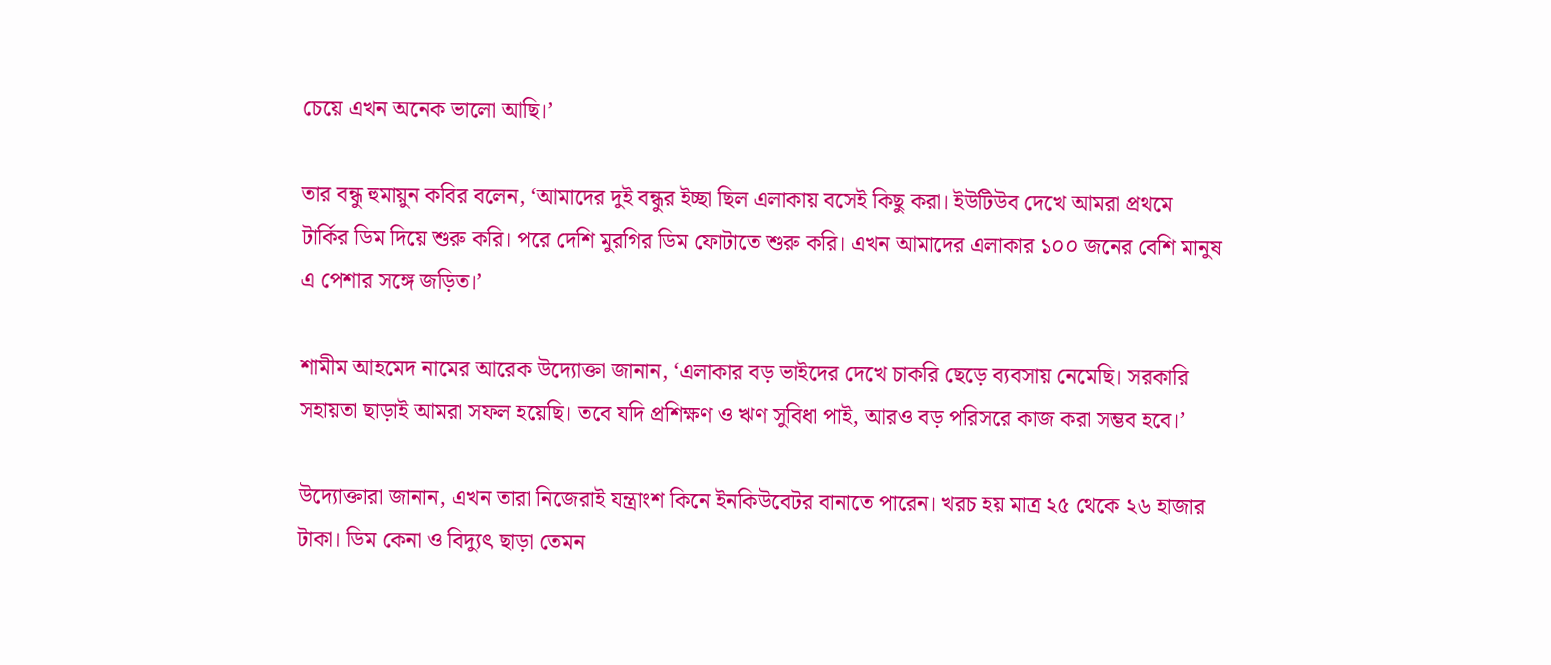চেয়ে এখন অনেক ভালো আছি।’

তার বন্ধু হুমায়ুন কবির বলেন, ‘আমাদের দুই বন্ধুর ইচ্ছা ছিল এলাকায় বসেই কিছু করা। ইউটিউব দেখে আমরা প্রথমে টার্কির ডিম দিয়ে শুরু করি। পরে দেশি মুরগির ডিম ফোটাতে শুরু করি। এখন আমাদের এলাকার ১০০ জনের বেশি মানুষ এ পেশার সঙ্গে জড়িত।’

শামীম আহমেদ নামের আরেক উদ্যোক্তা জানান, ‘এলাকার বড় ভাইদের দেখে চাকরি ছেড়ে ব্যবসায় নেমেছি। সরকারি সহায়তা ছাড়াই আমরা সফল হয়েছি। তবে যদি প্রশিক্ষণ ও ঋণ সুবিধা পাই, আরও বড় পরিসরে কাজ করা সম্ভব হবে।’

উদ্যোক্তারা জানান, এখন তারা নিজেরাই যন্ত্রাংশ কিনে ইনকিউবেটর বানাতে পারেন। খরচ হয় মাত্র ২৫ থেকে ২৬ হাজার টাকা। ডিম কেনা ও বিদ্যুৎ ছাড়া তেমন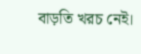বাড়তি খরচ নেই।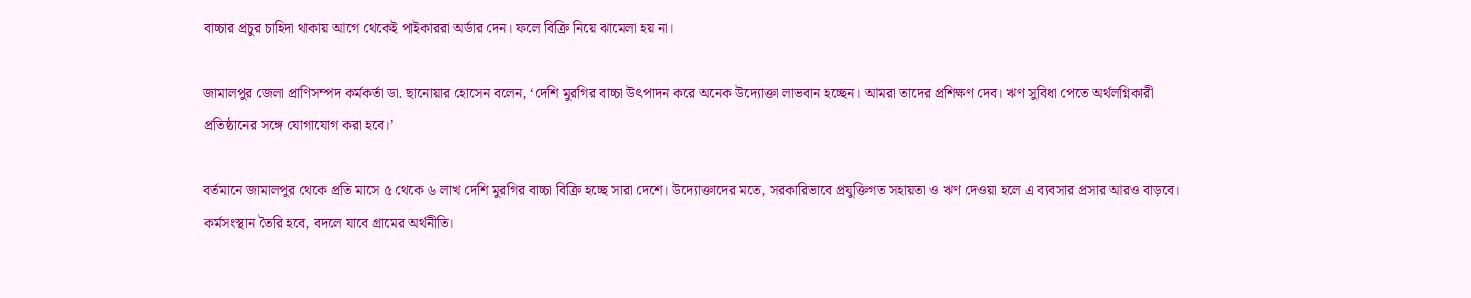বাচ্চার প্রচুর চাহিদা থাকায় আগে থেকেই পাইকাররা অর্ডার দেন। ফলে বিক্রি নিয়ে ঝামেলা হয় না।

জামালপুর জেলা প্রাণিসম্পদ কর্মকর্তা ডা. ছানোয়ার হোসেন বলেন, ‘দেশি মুরগির বাচ্চা উৎপাদন করে অনেক উদ্যোক্তা লাভবান হচ্ছেন। আমরা তাদের প্রশিক্ষণ দেব। ঋণ সুবিধা পেতে অর্থলগ্নিকারী প্রতিষ্ঠানের সঙ্গে যোগাযোগ করা হবে।’

বর্তমানে জামালপুর থেকে প্রতি মাসে ৫ থেকে ৬ লাখ দেশি মুরগির বাচ্চা বিক্রি হচ্ছে সারা দেশে। উদ্যোক্তাদের মতে, সরকারিভাবে প্রযুক্তিগত সহায়তা ও ঋণ দেওয়া হলে এ ব্যবসার প্রসার আরও বাড়বে। কর্মসংস্থান তৈরি হবে, বদলে যাবে গ্রামের অর্থনীতি।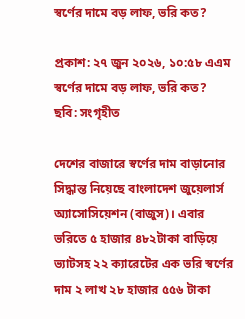স্বর্ণের দামে বড় লাফ, ভরি কত?

প্রকাশ: ২৭ জুন ২০২৬, ১০:৫৮ এএম
স্বর্ণের দামে বড় লাফ, ভরি কত?
ছবি: সংগৃহীত

দেশের বাজারে স্বর্ণের দাম বাড়ানোর সিদ্ধান্ত নিয়েছে বাংলাদেশ জুয়েলার্স অ্যাসোসিয়েশন (বাজুস)। এবার ভরিতে ৫ হাজার ৪৮২টাকা বাড়িয়ে ভ্যাটসহ ২২ ক্যারেটের এক ভরি স্বর্ণের দাম ২ লাখ ২৮ হাজার ৫৫৬ টাকা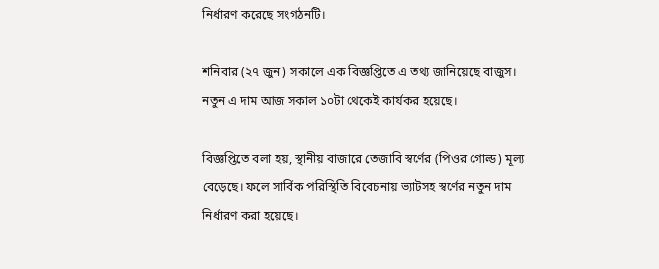নির্ধারণ করেছে সংগঠনটি।

শনিবার (২৭ জুন) সকালে এক বিজ্ঞপ্তিতে এ তথ্য জানিয়েছে বাজুস। নতুন এ দাম আজ সকাল ১০টা থেকেই কার্যকর হয়েছে।

বিজ্ঞপ্তিতে বলা হয়, স্থানীয় বাজারে তেজাবি স্বর্ণের (পিওর গোল্ড) মূল্য বেড়েছে। ফলে সার্বিক পরিস্থিতি বিবেচনায় ভ্যাটসহ স্বর্ণের নতুন দাম নির্ধারণ করা হয়েছে।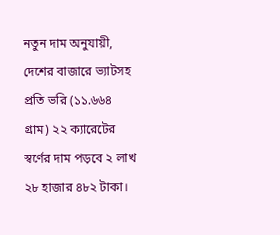নতুন দাম অনুযায়ী, দেশের বাজারে ভ্যাটসহ প্রতি ভরি (১১.৬৬৪ গ্রাম) ২২ ক্যারেটের স্বর্ণের দাম পড়বে ২ লাখ ২৮ হাজার ৪৮২ টাকা।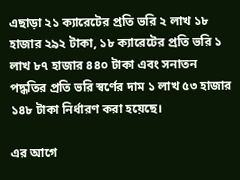এছাড়া ২১ ক্যারেটের প্রতি ভরি ২ লাখ ১৮ হাজার ২৯২ টাকা, ১৮ ক্যারেটের প্রতি ভরি ১ লাখ ৮৭ হাজার ৪৪০ টাকা এবং সনাতন পদ্ধতির প্রতি ভরি স্বর্ণের দাম ১ লাখ ৫৩ হাজার ১৪৮ টাকা নির্ধারণ করা হয়েছে।

এর আগে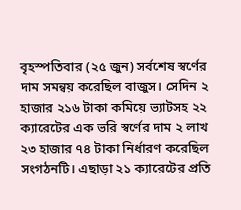বৃহস্পতিবার (২৫ জুন) সর্বশেষ স্বর্ণের দাম সমন্বয় করেছিল বাজুস। সেদিন ২ হাজার ২১৬ টাকা কমিয়ে ভ্যাটসহ ২২ ক্যারেটের এক ভরি স্বর্ণের দাম ২ লাখ ২৩ হাজার ৭৪ টাকা নির্ধারণ করেছিল সংগঠনটি। এছাড়া ২১ ক্যারেটের প্রতি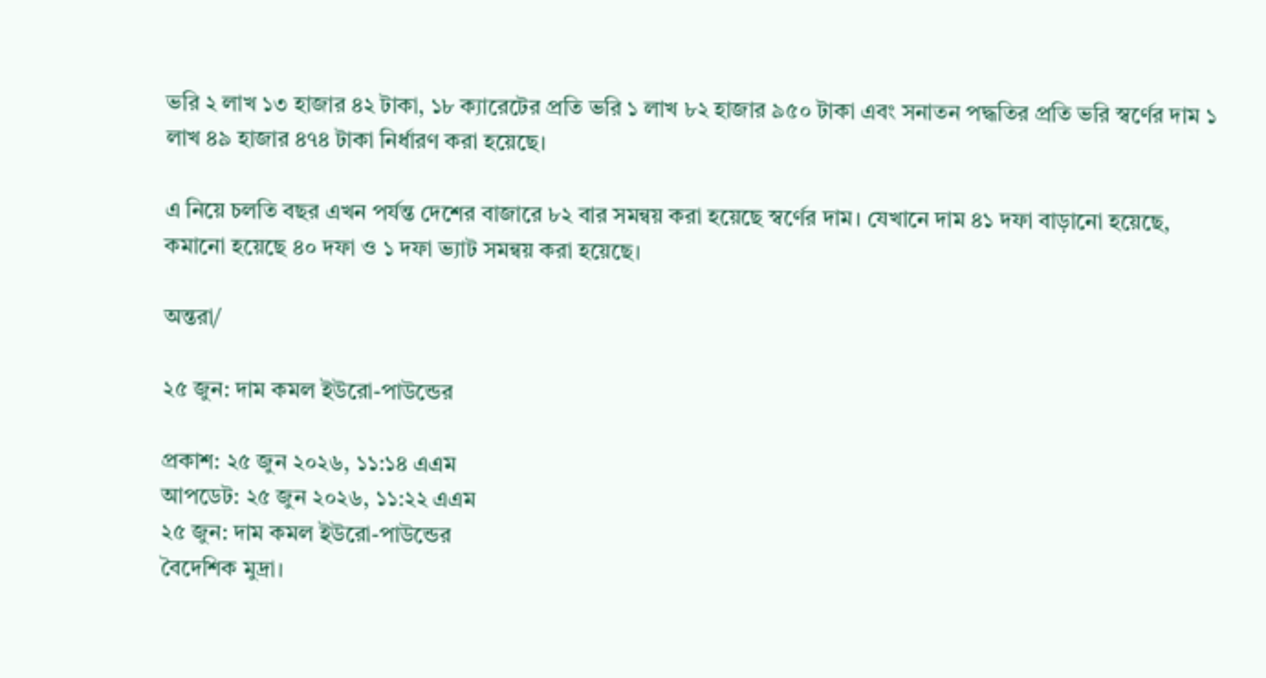ভরি ২ লাখ ১৩ হাজার ৪২ টাকা, ১৮ ক্যারেটের প্রতি ভরি ১ লাখ ৮২ হাজার ৯৫০ টাকা এবং সনাতন পদ্ধতির প্রতি ভরি স্বর্ণের দাম ১ লাখ ৪৯ হাজার ৪৭৪ টাকা নির্ধারণ করা হয়েছে।

এ নিয়ে চলতি বছর এখন পর্যন্ত দেশের বাজারে ৮২ বার সমন্বয় করা হয়েছে স্বর্ণের দাম। যেখানে দাম ৪১ দফা বাড়ানো হয়েছে, কমানো হয়েছে ৪০ দফা ও ১ দফা ভ্যাট সমন্বয় করা হয়েছে।

অন্তরা/

২৫ জুন: দাম কমল ইউরো-পাউন্ডের

প্রকাশ: ২৫ জুন ২০২৬, ১১:১৪ এএম
আপডেট: ২৫ জুন ২০২৬, ১১:২২ এএম
২৫ জুন: দাম কমল ইউরো-পাউন্ডের
বৈদেশিক মুদ্রা।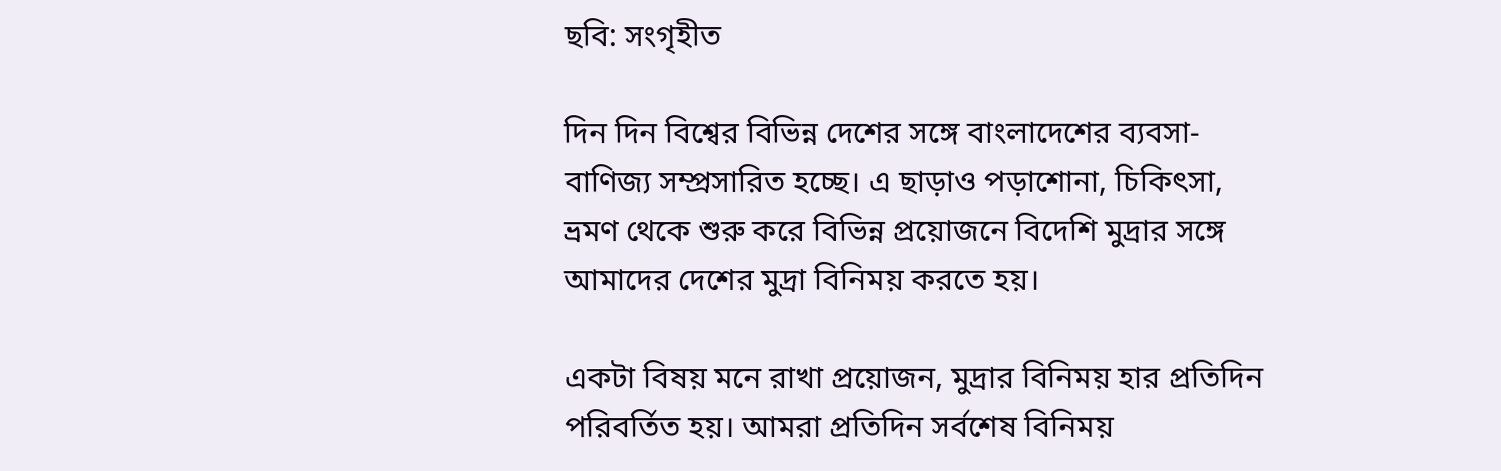ছবি: সংগৃহীত

দিন দিন বিশ্বের বিভিন্ন দেশের সঙ্গে বাংলাদেশের ব্যবসা-বাণিজ্য সম্প্রসারিত হচ্ছে। এ ছাড়াও পড়াশোনা, চিকিৎসা, ভ্রমণ থেকে শুরু করে বিভিন্ন প্রয়োজনে বিদেশি মুদ্রার সঙ্গে আমাদের দেশের মুদ্রা বিনিময় করতে হয়।

একটা বিষয় মনে রাখা প্রয়োজন, মুদ্রার বিনিময় হার প্রতিদিন পরিবর্তিত হয়। আমরা প্রতিদিন সর্বশেষ বিনিময়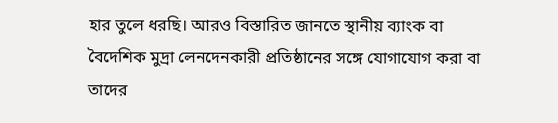হার তুলে ধরছি। আরও বিস্তারিত জানতে স্থানীয় ব্যাংক বা বৈদেশিক মুদ্রা লেনদেনকারী প্রতিষ্ঠানের সঙ্গে যোগাযোগ করা বা তাদের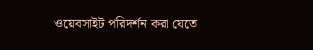ওয়েবসাইট পরিদর্শন করা যেতে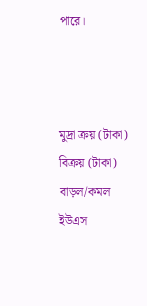পারে।



মুদ্রা ক্রয় (টাকা) বিক্রয় (টাকা) বাড়ল/কমল
ইউএস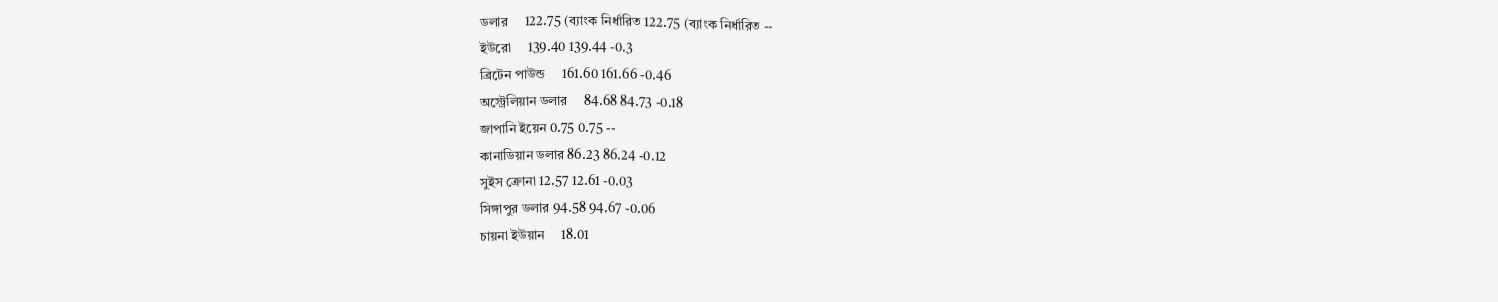ডলার     122.75 (ব্যাংক নির্ধারিত 122.75 (ব্যাংক নির্ধারিত --
ইউরো     139.40 139.44 -0.3
ব্রিটেন পাউন্ড     161.60 161.66 -0.46
অস্ট্রেলিয়ান ডলার     84.68 84.73 -0.18
জাপানি ইয়েন 0.75 0.75 --
কানাডিয়ান ডলার 86.23 86.24 -0.12
সুইস ক্রোনা 12.57 12.61 -0.03
সিঙ্গাপুর ডলার 94.58 94.67 -0.06
চায়না ইউয়ান     18.01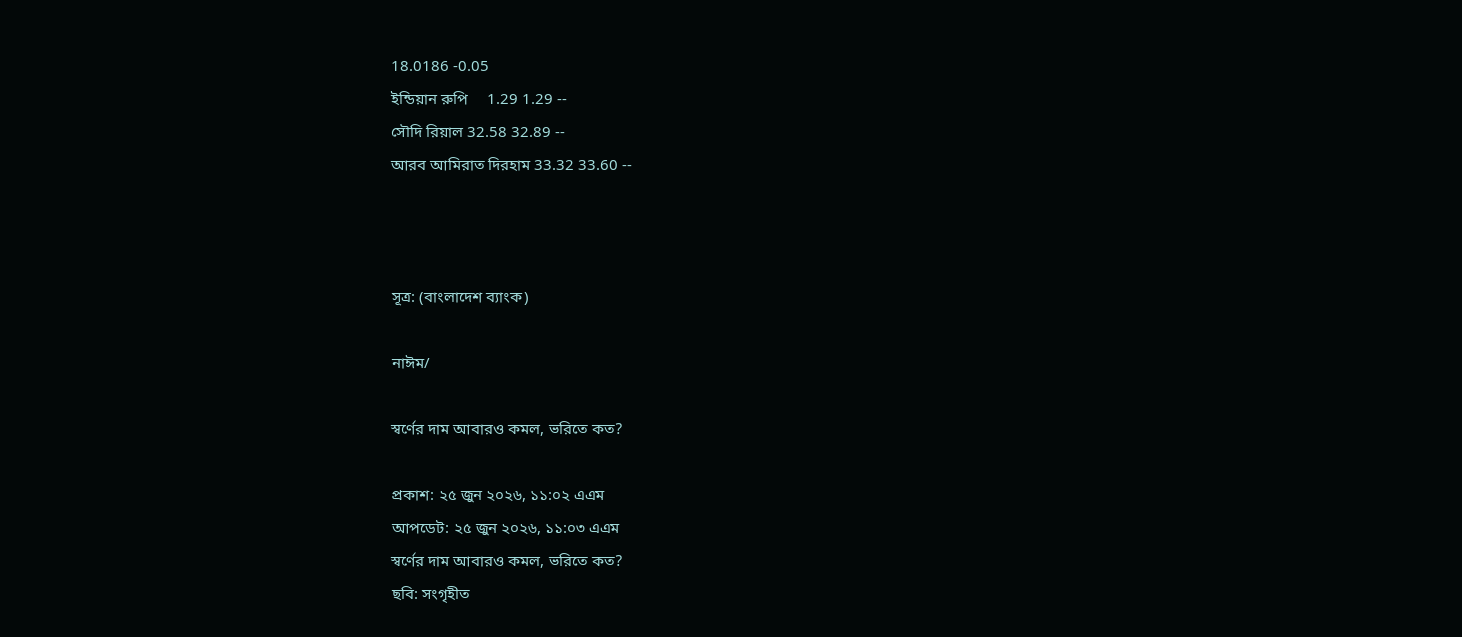18.0186 -0.05
ইন্ডিয়ান রুপি     1.29 1.29 --
সৌদি রিয়াল 32.58 32.89 --
আরব আমিরাত দিরহাম 33.32 33.60 --



সূত্র: (বাংলাদেশ ব্যাংক)

নাঈম/

স্বর্ণের দাম আবারও কমল, ভরিতে কত?

প্রকাশ: ২৫ জুন ২০২৬, ১১:০২ এএম
আপডেট: ২৫ জুন ২০২৬, ১১:০৩ এএম
স্বর্ণের দাম আবারও কমল, ভরিতে কত?
ছবি: সংগৃহীত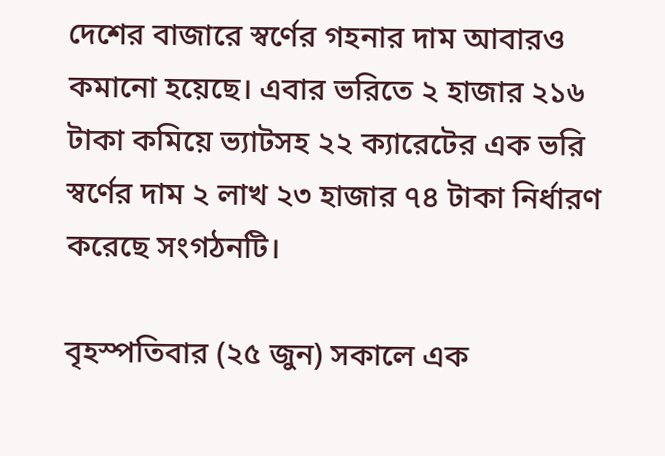দেশের বাজারে স্বর্ণের গহনার দাম আবারও কমানো হয়েছে। এবার ভরিতে ২ হাজার ২১৬ টাকা কমিয়ে ভ্যাটসহ ২২ ক্যারেটের এক ভরি স্বর্ণের দাম ২ লাখ ২৩ হাজার ৭৪ টাকা নির্ধারণ করেছে সংগঠনটি।

বৃহস্পতিবার (২৫ জুন) সকালে এক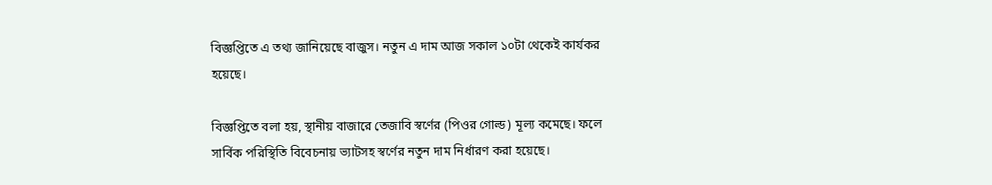বিজ্ঞপ্তিতে এ তথ্য জানিয়েছে বাজুস। নতুন এ দাম আজ সকাল ১০টা থেকেই কার্যকর হয়েছে।

বিজ্ঞপ্তিতে বলা হয়, স্থানীয় বাজারে তেজাবি স্বর্ণের (পিওর গোল্ড) মূল্য কমেছে। ফলে সার্বিক পরিস্থিতি বিবেচনায় ভ্যাটসহ স্বর্ণের নতুন দাম নির্ধারণ করা হয়েছে।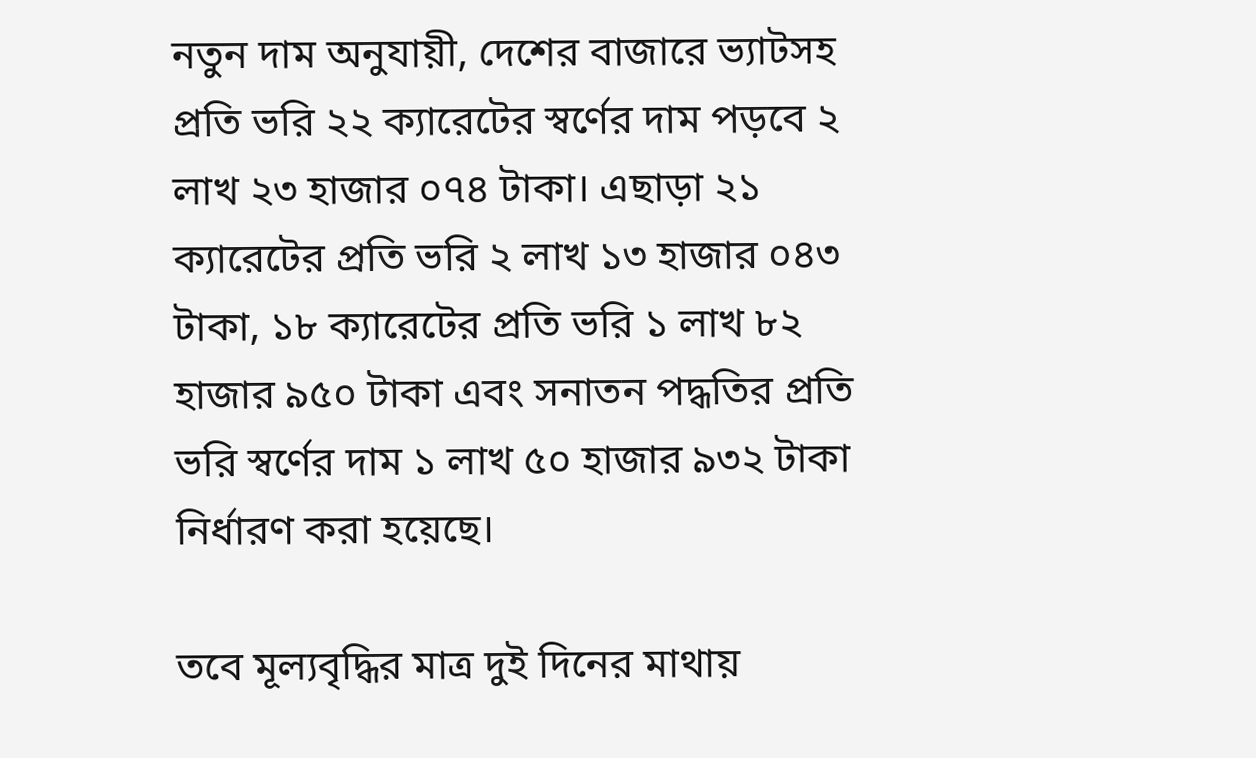নতুন দাম অনুযায়ী, দেশের বাজারে ভ্যাটসহ প্রতি ভরি ২২ ক্যারেটের স্বর্ণের দাম পড়বে ২ লাখ ২৩ হাজার ০৭৪ টাকা। এছাড়া ২১ ক্যারেটের প্রতি ভরি ২ লাখ ১৩ হাজার ০৪৩ টাকা, ১৮ ক্যারেটের প্রতি ভরি ১ লাখ ৮২ হাজার ৯৫০ টাকা এবং সনাতন পদ্ধতির প্রতি ভরি স্বর্ণের দাম ১ লাখ ৫০ হাজার ৯৩২ টাকা নির্ধারণ করা হয়েছে।

তবে মূল্যবৃদ্ধির মাত্র দুই দিনের মাথায়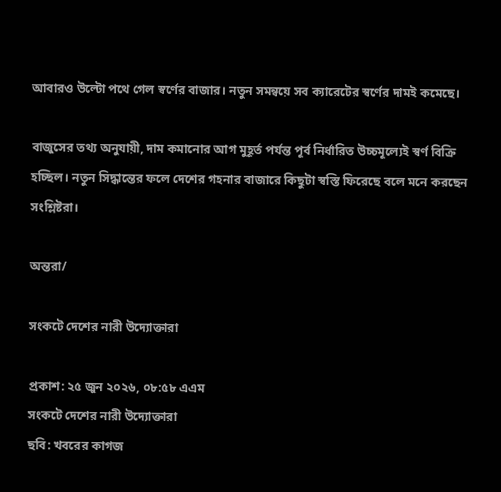আবারও উল্টো পথে গেল স্বর্ণের বাজার। নতুন সমন্বয়ে সব ক্যারেটের স্বর্ণের দামই কমেছে।

বাজুসের তথ্য অনুযায়ী, দাম কমানোর আগ মুহূর্ত পর্যন্ত পূর্ব নির্ধারিত উচ্চমূল্যেই স্বর্ণ বিক্রি হচ্ছিল। নতুন সিদ্ধান্তের ফলে দেশের গহনার বাজারে কিছুটা স্বস্তি ফিরেছে বলে মনে করছেন সংশ্লিষ্টরা।

অন্তরা/

সংকটে দেশের নারী উদ্যোক্তারা

প্রকাশ: ২৫ জুন ২০২৬, ০৮:৫৮ এএম
সংকটে দেশের নারী উদ্যোক্তারা
ছবি: খবরের কাগজ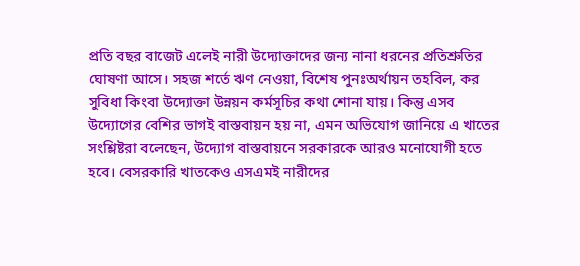প্রতি বছর বাজেট এলেই নারী উদ্যোক্তাদের জন্য নানা ধরনের প্রতিশ্রুতির ঘোষণা আসে। সহজ শর্তে ঋণ নেওয়া, বিশেষ পুনঃঅর্থায়ন তহবিল, কর সুবিধা কিংবা উদ্যোক্তা উন্নয়ন কর্মসূচির কথা শোনা যায়। কিন্তু এসব উদ্যোগের বেশির ভাগই বাস্তবায়ন হয় না, এমন অভিযোগ জানিয়ে এ খাতের সংশ্লিষ্টরা বলেছেন, উদ্যোগ বাস্তবায়নে সরকারকে আরও মনোযোগী হতে হবে। বেসরকারি খাতকেও এসএমই নারীদের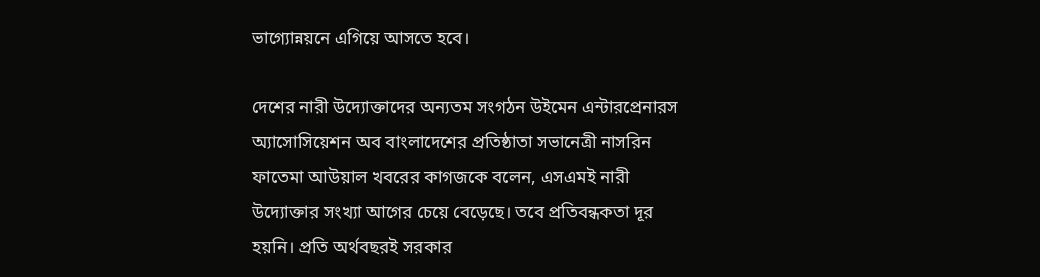ভাগ্যোন্নয়নে এগিয়ে আসতে হবে।

দেশের নারী উদ্যোক্তাদের অন্যতম সংগঠন উইমেন এন্টারপ্রেনারস অ্যাসোসিয়েশন অব বাংলাদেশের প্রতিষ্ঠাতা সভানেত্রী নাসরিন ফাতেমা আউয়াল খবরের কাগজকে বলেন, এসএমই নারী উদ্যোক্তার সংখ্যা আগের চেয়ে বেড়েছে। তবে প্রতিবন্ধকতা দূর হয়নি। প্রতি অর্থবছরই সরকার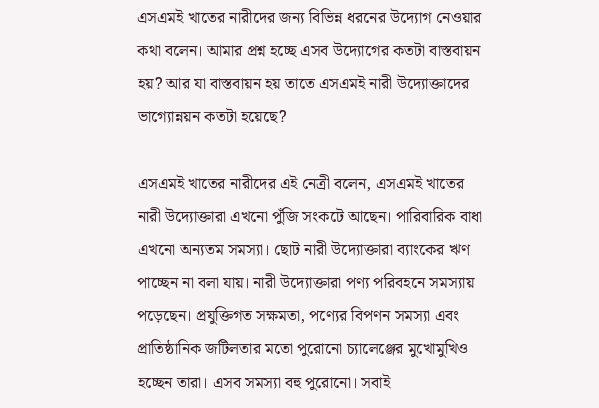এসএমই খাতের নারীদের জন্য বিভিন্ন ধরনের উদ্যোগ নেওয়ার কথা বলেন। আমার প্রশ্ন হচ্ছে এসব উদ্যোগের কতটা বাস্তবায়ন হয়? আর যা বাস্তবায়ন হয় তাতে এসএমই নারী উদ্যোক্তাদের ভাগ্যোন্নয়ন কতটা হয়েছে?

এসএমই খাতের নারীদের এই নেত্রী বলেন, এসএমই খাতের নারী উদ্যোক্তারা এখনো পুঁজি সংকটে আছেন। পারিবারিক বাধা এখনো অন্যতম সমস্যা। ছোট নারী উদ্যোক্তারা ব্যাংকের ঋণ পাচ্ছেন না বলা যায়। নারী উদ্যোক্তারা পণ্য পরিবহনে সমস্যায় পড়েছেন। প্রযুক্তিগত সক্ষমতা, পণ্যের বিপণন সমস্যা এবং প্রাতিষ্ঠানিক জটিলতার মতো পুরোনো চ্যালেঞ্জের মুখোমুখিও হচ্ছেন তারা। এসব সমস্যা বহু পুরোনো। সবাই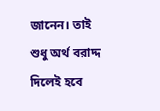জানেন। তাই শুধু অর্থ বরাদ্দ দিলেই হবে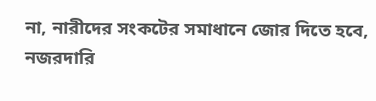না, নারীদের সংকটের সমাধানে জোর দিতে হবে, নজরদারি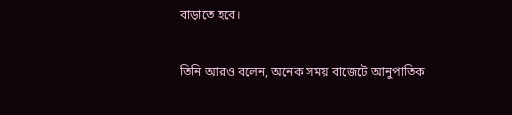বাড়াতে হবে।

তিনি আরও বলেন, অনেক সময় বাজেটে আনুপাতিক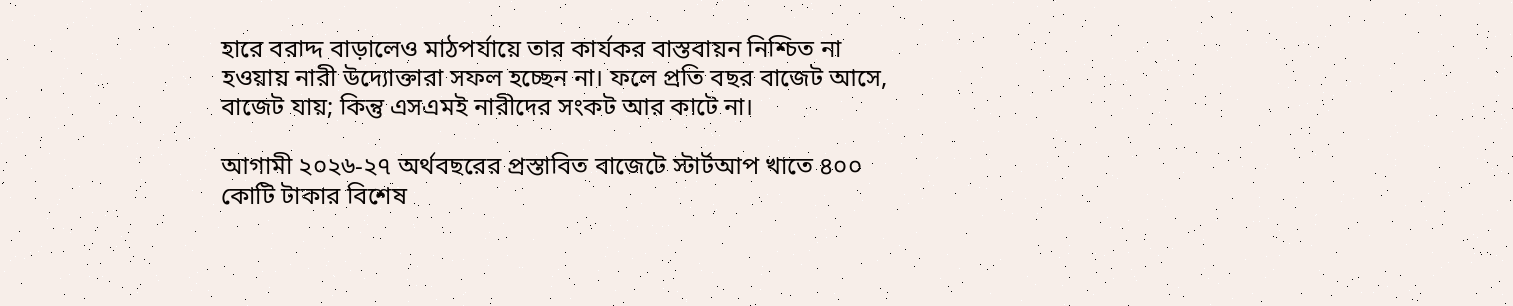হারে বরাদ্দ বাড়ালেও মাঠপর্যায়ে তার কার্যকর বাস্তবায়ন নিশ্চিত না হওয়ায় নারী উদ্যোক্তারা সফল হচ্ছেন না। ফলে প্রতি বছর বাজেট আসে, বাজেট যায়; কিন্তু এসএমই নারীদের সংকট আর কাটে না।

আগামী ২০২৬-২৭ অর্থবছরের প্রস্তাবিত বাজেটে স্টার্টআপ খাতে ৪০০ কোটি টাকার বিশেষ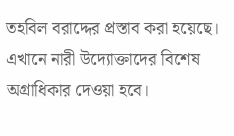তহবিল বরাদ্দের প্রস্তাব করা হয়েছে। এখানে নারী উদ্যোক্তাদের বিশেষ অগ্রাধিকার দেওয়া হবে।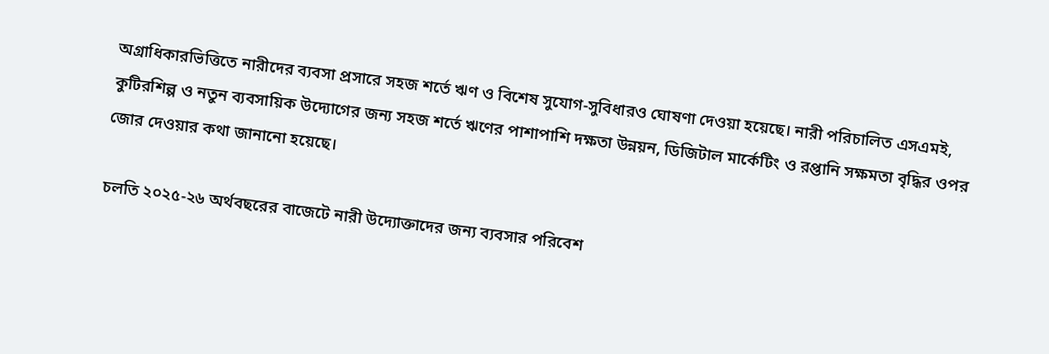অগ্রাধিকারভিত্তিতে নারীদের ব্যবসা প্রসারে সহজ শর্তে ঋণ ও বিশেষ সুযোগ-সুবিধারও ঘোষণা দেওয়া হয়েছে। নারী পরিচালিত এসএমই, কুটিরশিল্প ও নতুন ব্যবসায়িক উদ্যোগের জন্য সহজ শর্তে ঋণের পাশাপাশি দক্ষতা উন্নয়ন, ডিজিটাল মার্কেটিং ও রপ্তানি সক্ষমতা বৃদ্ধির ওপর জোর দেওয়ার কথা জানানো হয়েছে।

চলতি ২০২৫-২৬ অর্থবছরের বাজেটে নারী উদ্যোক্তাদের জন্য ব্যবসার পরিবেশ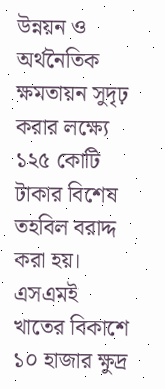উন্নয়ন ও অর্থনৈতিক ক্ষমতায়ন সুদৃঢ় করার লক্ষ্যে ১২৫ কোটি টাকার বিশেষ তহবিল বরাদ্দ করা হয়। এসএমই খাতের বিকাশে ১০ হাজার ক্ষুদ্র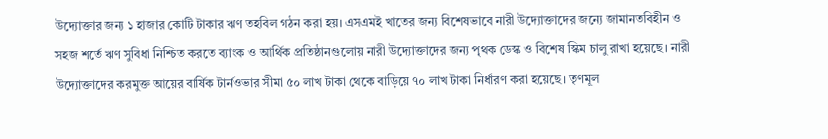উদ্যোক্তার জন্য ১ হাজার কোটি টাকার ঋণ তহবিল গঠন করা হয়। এসএমই খাতের জন্য বিশেষভাবে নারী উদ্যোক্তাদের জন্যে জামানতবিহীন ও সহজ শর্তে ঋণ সুবিধা নিশ্চিত করতে ব্যাংক ও আর্থিক প্রতিষ্ঠানগুলোয় নারী উদ্যোক্তাদের জন্য পৃথক ডেস্ক ও বিশেষ স্কিম চালু রাখা হয়েছে। নারী উদ্যোক্তাদের করমুক্ত আয়ের বার্ষিক টার্নওভার সীমা ৫০ লাখ টাকা থেকে বাড়িয়ে ৭০ লাখ টাকা নির্ধারণ করা হয়েছে। তৃণমূল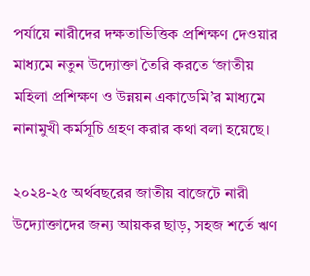পর্যায়ে নারীদের দক্ষতাভিত্তিক প্রশিক্ষণ দেওয়ার মাধ্যমে নতুন উদ্যোক্তা তৈরি করতে ‘জাতীয় মহিলা প্রশিক্ষণ ও উন্নয়ন একাডেমি’র মাধ্যমে নানামুখী কর্মসূচি গ্রহণ করার কথা বলা হয়েছে।

২০২৪-২৫ অর্থবছরের জাতীয় বাজেটে নারী উদ্যোক্তাদের জন্য আয়কর ছাড়, সহজ শর্তে ঋণ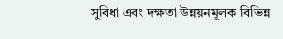সুবিধা এবং দক্ষতা উন্নয়নমূলক বিভিন্ন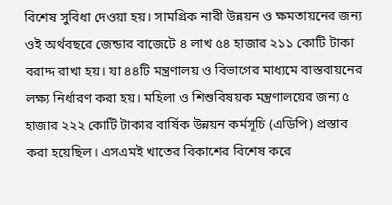বিশেষ সুবিধা দেওয়া হয়। সামগ্রিক নারী উন্নয়ন ও ক্ষমতায়নের জন্য ওই অর্থবছরে জেন্ডার বাজেটে ৪ লাখ ৫৪ হাজার ২১১ কোটি টাকা বরাদ্দ রাখা হয়। যা ৪৪টি মন্ত্রণালয় ও বিভাগের মাধ্যমে বাস্তবায়নের লক্ষ্য নির্ধারণ করা হয়। মহিলা ও শিশুবিষয়ক মন্ত্রণালয়ের জন্য ৫ হাজার ২২২ কোটি টাকার বার্ষিক উন্নয়ন কর্মসূচি (এডিপি) প্রস্তাব করা হয়েছিল। এসএমই খাতের বিকাশের বিশেষ করে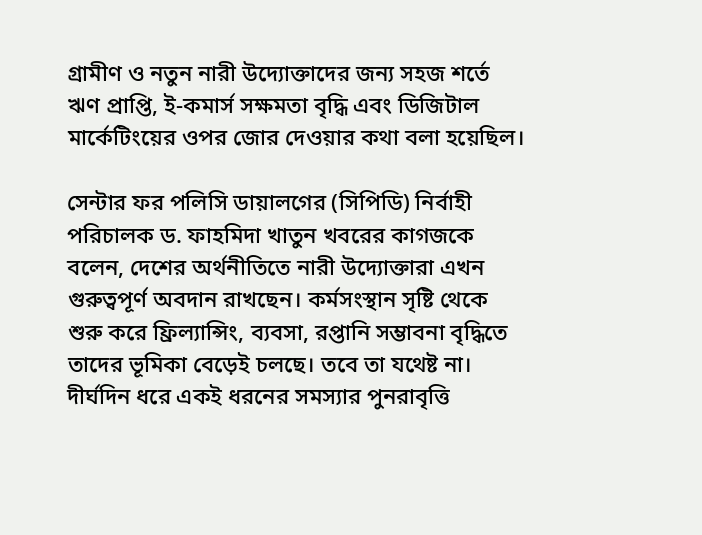গ্রামীণ ও নতুন নারী উদ্যোক্তাদের জন্য সহজ শর্তে ঋণ প্রাপ্তি, ই-কমার্স সক্ষমতা বৃদ্ধি এবং ডিজিটাল মার্কেটিংয়ের ওপর জোর দেওয়ার কথা বলা হয়েছিল।

সেন্টার ফর পলিসি ডায়ালগের (সিপিডি) নির্বাহী পরিচালক ড. ফাহমিদা খাতুন খবরের কাগজকে বলেন, দেশের অর্থনীতিতে নারী উদ্যোক্তারা এখন গুরুত্বপূর্ণ অবদান রাখছেন। কর্মসংস্থান সৃষ্টি থেকে শুরু করে ফ্রিল্যান্সিং, ব্যবসা, রপ্তানি সম্ভাবনা বৃদ্ধিতে তাদের ভূমিকা বেড়েই চলছে। তবে তা যথেষ্ট না। দীর্ঘদিন ধরে একই ধরনের সমস্যার পুনরাবৃত্তি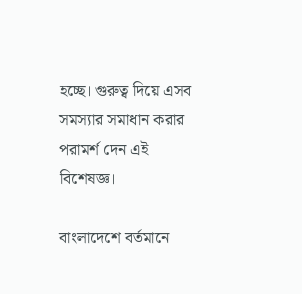হচ্ছে। গুরুত্ব দিয়ে এসব সমস্যার সমাধান করার পরামর্শ দেন এই বিশেষজ্ঞ।

বাংলাদেশে বর্তমানে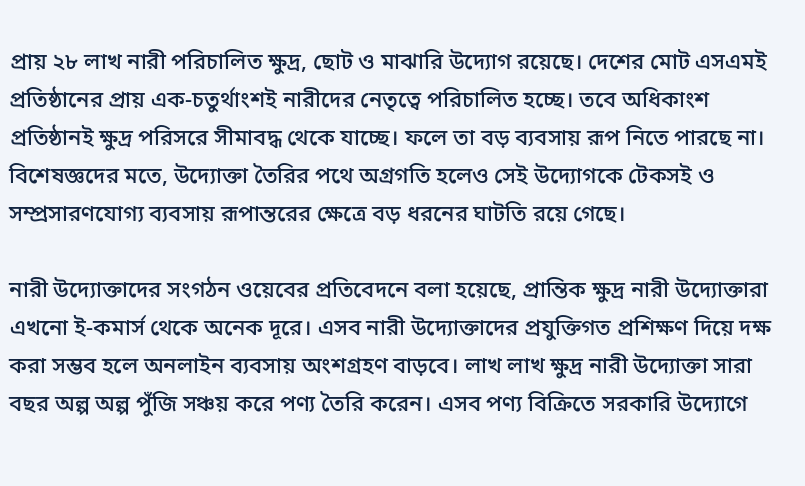প্রায় ২৮ লাখ নারী পরিচালিত ক্ষুদ্র, ছোট ও মাঝারি উদ্যোগ রয়েছে। দেশের মোট এসএমই প্রতিষ্ঠানের প্রায় এক-চতুর্থাংশই নারীদের নেতৃত্বে পরিচালিত হচ্ছে। তবে অধিকাংশ প্রতিষ্ঠানই ক্ষুদ্র পরিসরে সীমাবদ্ধ থেকে যাচ্ছে। ফলে তা বড় ব্যবসায় রূপ নিতে পারছে না।
বিশেষজ্ঞদের মতে, উদ্যোক্তা তৈরির পথে অগ্রগতি হলেও সেই উদ্যোগকে টেকসই ও সম্প্রসারণযোগ্য ব্যবসায় রূপান্তরের ক্ষেত্রে বড় ধরনের ঘাটতি রয়ে গেছে।

নারী উদ্যোক্তাদের সংগঠন ওয়েবের প্রতিবেদনে বলা হয়েছে, প্রান্তিক ক্ষুদ্র নারী উদ্যোক্তারা এখনো ই-কমার্স থেকে অনেক দূরে। এসব নারী উদ্যোক্তাদের প্রযুক্তিগত প্রশিক্ষণ দিয়ে দক্ষ করা সম্ভব হলে অনলাইন ব্যবসায় অংশগ্রহণ বাড়বে। লাখ লাখ ক্ষুদ্র নারী উদ্যোক্তা সারা বছর অল্প অল্প পুঁজি সঞ্চয় করে পণ্য তৈরি করেন। এসব পণ্য বিক্রিতে সরকারি উদ্যোগে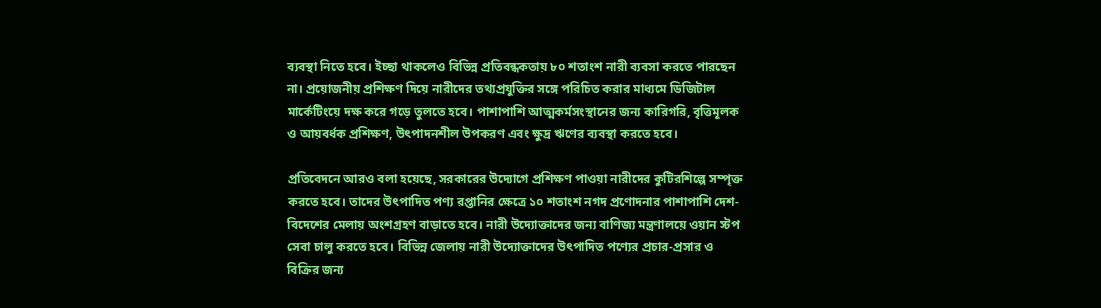ব্যবস্থা নিতে হবে। ইচ্ছা থাকলেও বিভিন্ন প্রতিবন্ধকতায় ৮০ শতাংশ নারী ব্যবসা করতে পারছেন না। প্রয়োজনীয় প্রশিক্ষণ দিয়ে নারীদের তথ্যপ্রযুক্তির সঙ্গে পরিচিত করার মাধ্যমে ডিজিটাল মার্কেটিংয়ে দক্ষ করে গড়ে তুলতে হবে। পাশাপাশি আত্মকর্মসংস্থানের জন্য কারিগরি, বৃত্তিমূলক ও আয়বর্ধক প্রশিক্ষণ, উৎপাদনশীল উপকরণ এবং ক্ষুদ্র ঋণের ব্যবস্থা করতে হবে।

প্রতিবেদনে আরও বলা হয়েছে, সরকারের উদ্যোগে প্রশিক্ষণ পাওয়া নারীদের কুটিরশিল্পে সম্পৃক্ত করতে হবে। তাদের উৎপাদিত পণ্য রপ্তানির ক্ষেত্রে ১০ শতাংশ নগদ প্রণোদনার পাশাপাশি দেশ-বিদেশের মেলায় অংশগ্রহণ বাড়াতে হবে। নারী উদ্যোক্তাদের জন্য বাণিজ্য মন্ত্রণালয়ে ওয়ান স্টপ সেবা চালু করতে হবে। বিভিন্ন জেলায় নারী উদ্যোক্তাদের উৎপাদিত পণ্যের প্রচার-প্রসার ও বিক্রির জন্য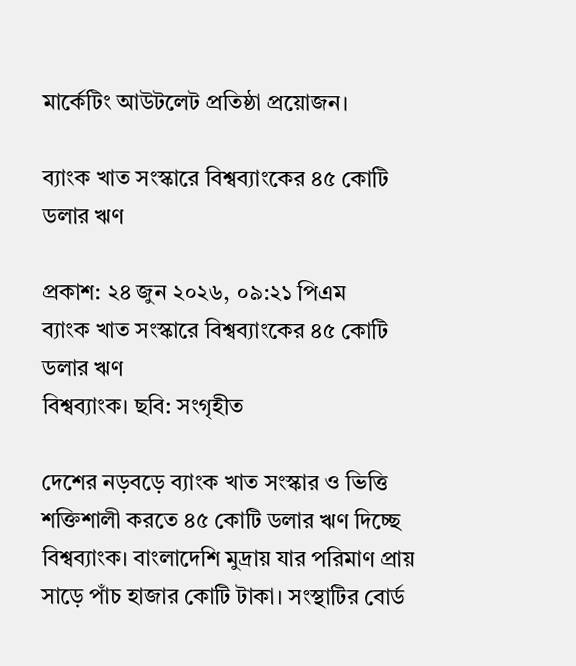মার্কেটিং আউটলেট প্রতিষ্ঠা প্রয়োজন।

ব্যাংক খাত সংস্কারে বিশ্বব্যাংকের ৪৫ কোটি ডলার ঋণ

প্রকাশ: ২৪ জুন ২০২৬, ০৯:২১ পিএম
ব্যাংক খাত সংস্কারে বিশ্বব্যাংকের ৪৫ কোটি ডলার ঋণ
বিশ্বব্যাংক। ছবি: সংগৃহীত

দেশের নড়বড়ে ব্যাংক খাত সংস্কার ও ভিত্তি শক্তিশালী করতে ৪৫ কোটি ডলার ঋণ দিচ্ছে বিশ্বব্যাংক। বাংলাদেশি মুদ্রায় যার পরিমাণ প্রায় সাড়ে পাঁচ হাজার কোটি টাকা। সংস্থাটির বোর্ড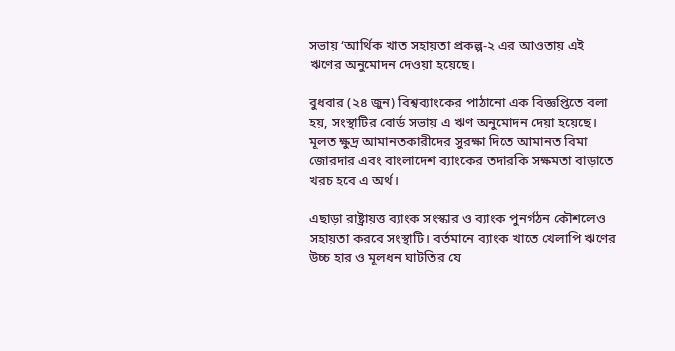সভায় ‘আর্থিক খাত সহায়তা প্রকল্প-২ এর আওতায় এই ঋণের অনুমোদন দেওয়া হয়েছে।

বুধবার (২৪ জুন) বিশ্বব্যাংকের পাঠানো এক বিজ্ঞপ্তিতে বলা হয়, সংস্থাটির বোর্ড সভায় এ ঋণ অনুমোদন দেয়া হয়েছে। মূলত ক্ষুদ্র আমানতকারীদের সুরক্ষা দিতে আমানত বিমা জোরদার এবং বাংলাদেশ ব্যাংকের তদারকি সক্ষমতা বাড়াতে খরচ হবে এ অর্থ।

এছাড়া রাষ্ট্রায়ত্ত ব্যাংক সংস্কার ও ব্যাংক পুনর্গঠন কৌশলেও সহায়তা করবে সংস্থাটি। বর্তমানে ব্যাংক খাতে খেলাপি ঋণের উচ্চ হার ও মূলধন ঘাটতির যে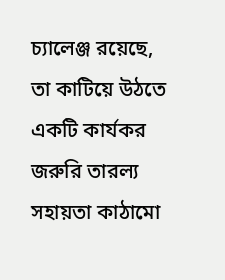চ্যালেঞ্জ রয়েছে, তা কাটিয়ে উঠতে একটি কার্যকর জরুরি তারল্য সহায়তা কাঠামো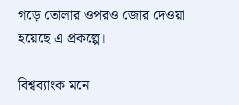গড়ে তোলার ওপরও জোর দেওয়া হয়েছে এ প্রকল্পে।

বিশ্বব্যাংক মনে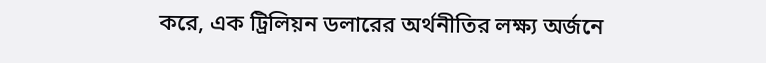করে, এক ট্রিলিয়ন ডলারের অর্থনীতির লক্ষ্য অর্জনে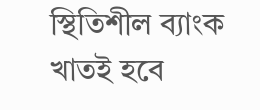স্থিতিশীল ব্যাংক খাতই হবে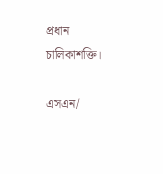প্রধান চালিকাশক্তি।

এসএন/